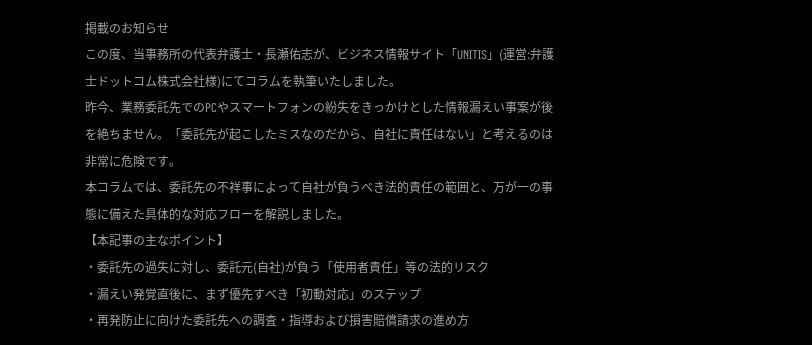掲載のお知らせ
この度、当事務所の代表弁護士・長瀬佑志が、ビジネス情報サイト「UNITIS」(運営:弁護士ドットコム株式会社様)にてコラムを執筆いたしました。
昨今、業務委託先でのPCやスマートフォンの紛失をきっかけとした情報漏えい事案が後を絶ちません。「委託先が起こしたミスなのだから、自社に責任はない」と考えるのは非常に危険です。
本コラムでは、委託先の不祥事によって自社が負うべき法的責任の範囲と、万が一の事態に備えた具体的な対応フローを解説しました。
【本記事の主なポイント】
・委託先の過失に対し、委託元(自社)が負う「使用者責任」等の法的リスク
・漏えい発覚直後に、まず優先すべき「初動対応」のステップ
・再発防止に向けた委託先への調査・指導および損害賠償請求の進め方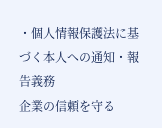・個人情報保護法に基づく本人への通知・報告義務
企業の信頼を守る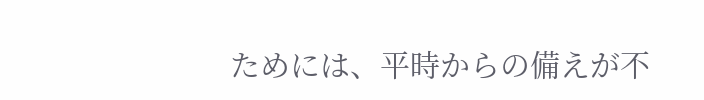ためには、平時からの備えが不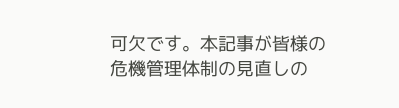可欠です。本記事が皆様の危機管理体制の見直しの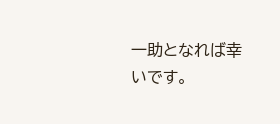一助となれば幸いです。